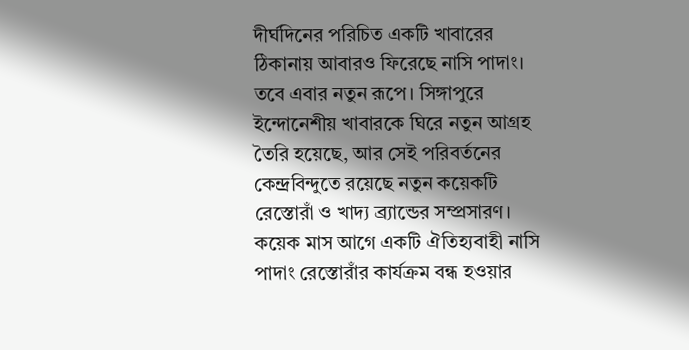দীর্ঘদিনের পরিচিত একটি খাবারের ঠিকানায় আবারও ফিরেছে নাসি পাদাং। তবে এবার নতুন রূপে। সিঙ্গাপুরে ইন্দোনেশীয় খাবারকে ঘিরে নতুন আগ্রহ তৈরি হয়েছে, আর সেই পরিবর্তনের কেন্দ্রবিন্দুতে রয়েছে নতুন কয়েকটি রেস্তোরাঁ ও খাদ্য ব্র্যান্ডের সম্প্রসারণ।
কয়েক মাস আগে একটি ঐতিহ্যবাহী নাসি পাদাং রেস্তোরাঁর কার্যক্রম বন্ধ হওয়ার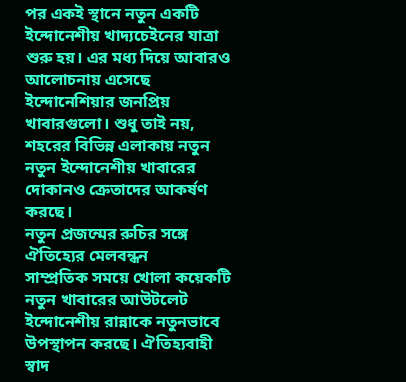পর একই স্থানে নতুন একটি ইন্দোনেশীয় খাদ্যচেইনের যাত্রা শুরু হয়। এর মধ্য দিয়ে আবারও আলোচনায় এসেছে ইন্দোনেশিয়ার জনপ্রিয় খাবারগুলো। শুধু তাই নয়, শহরের বিভিন্ন এলাকায় নতুন নতুন ইন্দোনেশীয় খাবারের দোকানও ক্রেতাদের আকর্ষণ করছে।
নতুন প্রজন্মের রুচির সঙ্গে ঐতিহ্যের মেলবন্ধন
সাম্প্রতিক সময়ে খোলা কয়েকটি নতুন খাবারের আউটলেট ইন্দোনেশীয় রান্নাকে নতুনভাবে উপস্থাপন করছে। ঐতিহ্যবাহী স্বাদ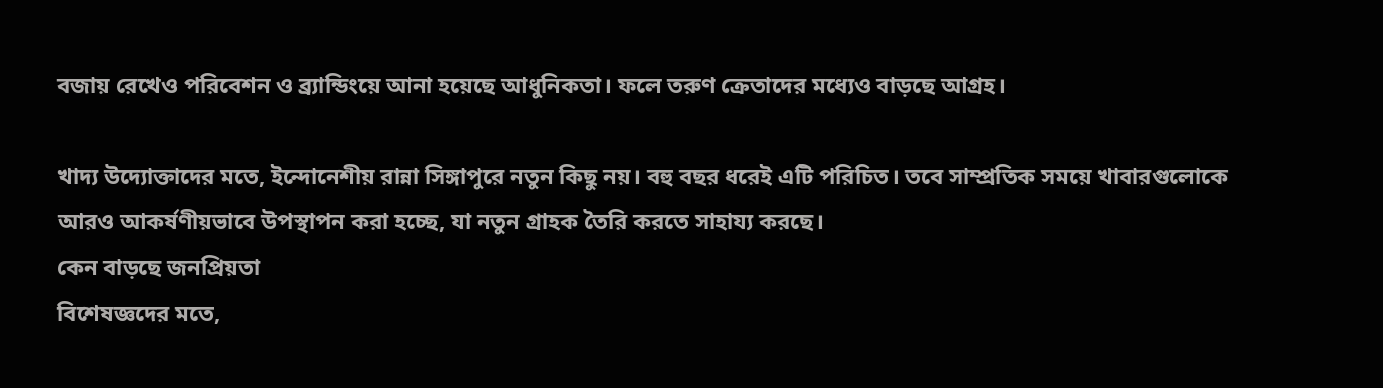বজায় রেখেও পরিবেশন ও ব্র্যান্ডিংয়ে আনা হয়েছে আধুনিকতা। ফলে তরুণ ক্রেতাদের মধ্যেও বাড়ছে আগ্রহ।

খাদ্য উদ্যোক্তাদের মতে, ইন্দোনেশীয় রান্না সিঙ্গাপুরে নতুন কিছু নয়। বহু বছর ধরেই এটি পরিচিত। তবে সাম্প্রতিক সময়ে খাবারগুলোকে আরও আকর্ষণীয়ভাবে উপস্থাপন করা হচ্ছে, যা নতুন গ্রাহক তৈরি করতে সাহায্য করছে।
কেন বাড়ছে জনপ্রিয়তা
বিশেষজ্ঞদের মতে,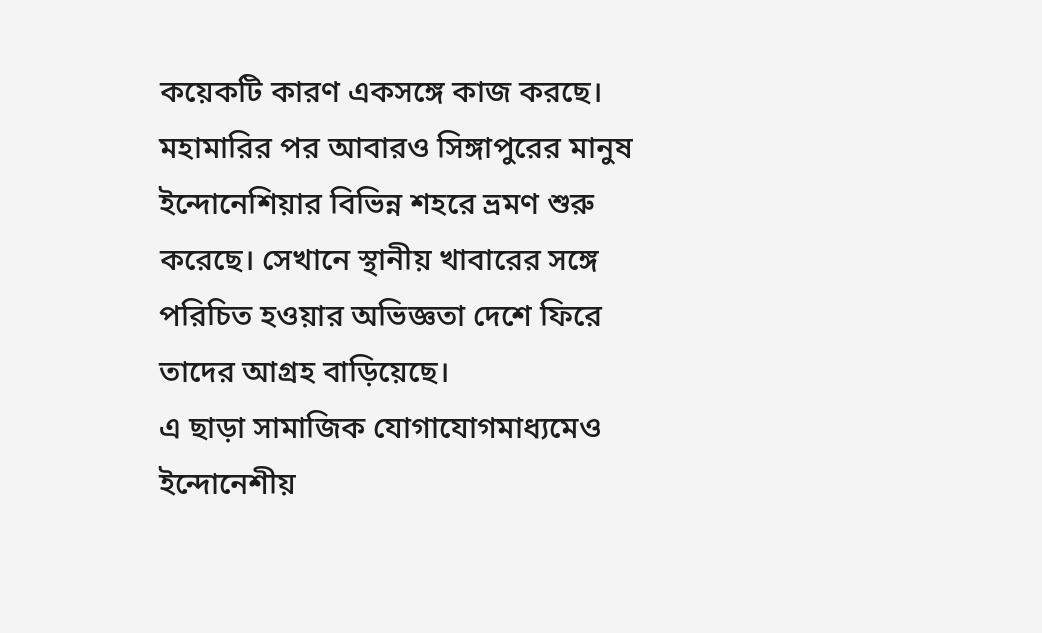কয়েকটি কারণ একসঙ্গে কাজ করছে। মহামারির পর আবারও সিঙ্গাপুরের মানুষ ইন্দোনেশিয়ার বিভিন্ন শহরে ভ্রমণ শুরু করেছে। সেখানে স্থানীয় খাবারের সঙ্গে পরিচিত হওয়ার অভিজ্ঞতা দেশে ফিরে তাদের আগ্রহ বাড়িয়েছে।
এ ছাড়া সামাজিক যোগাযোগমাধ্যমেও ইন্দোনেশীয়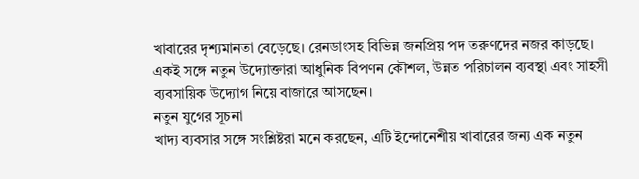খাবারের দৃশ্যমানতা বেড়েছে। রেনডাংসহ বিভিন্ন জনপ্রিয় পদ তরুণদের নজর কাড়ছে। একই সঙ্গে নতুন উদ্যোক্তারা আধুনিক বিপণন কৌশল, উন্নত পরিচালন ব্যবস্থা এবং সাহসী ব্যবসায়িক উদ্যোগ নিয়ে বাজারে আসছেন।
নতুন যুগের সূচনা
খাদ্য ব্যবসার সঙ্গে সংশ্লিষ্টরা মনে করছেন, এটি ইন্দোনেশীয় খাবারের জন্য এক নতুন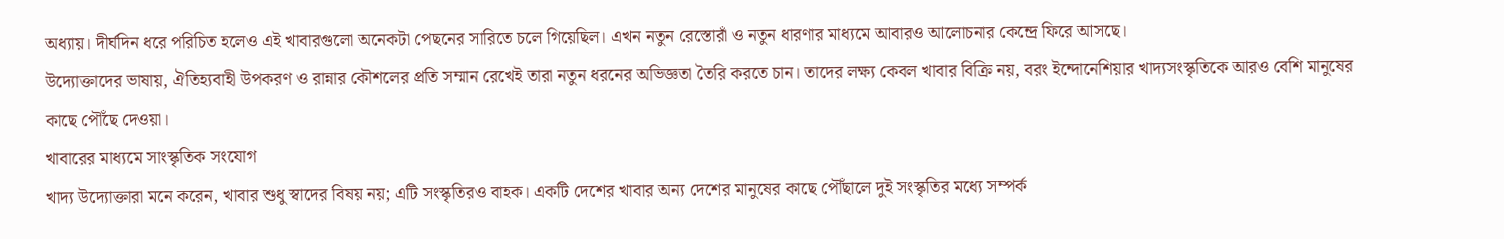অধ্যায়। দীর্ঘদিন ধরে পরিচিত হলেও এই খাবারগুলো অনেকটা পেছনের সারিতে চলে গিয়েছিল। এখন নতুন রেস্তোরাঁ ও নতুন ধারণার মাধ্যমে আবারও আলোচনার কেন্দ্রে ফিরে আসছে।
উদ্যোক্তাদের ভাষায়, ঐতিহ্যবাহী উপকরণ ও রান্নার কৌশলের প্রতি সম্মান রেখেই তারা নতুন ধরনের অভিজ্ঞতা তৈরি করতে চান। তাদের লক্ষ্য কেবল খাবার বিক্রি নয়, বরং ইন্দোনেশিয়ার খাদ্যসংস্কৃতিকে আরও বেশি মানুষের কাছে পৌঁছে দেওয়া।
খাবারের মাধ্যমে সাংস্কৃতিক সংযোগ
খাদ্য উদ্যোক্তারা মনে করেন, খাবার শুধু স্বাদের বিষয় নয়; এটি সংস্কৃতিরও বাহক। একটি দেশের খাবার অন্য দেশের মানুষের কাছে পৌঁছালে দুই সংস্কৃতির মধ্যে সম্পর্ক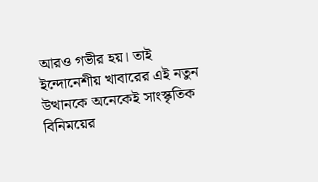আরও গভীর হয়। তাই ইন্দোনেশীয় খাবারের এই নতুন উত্থানকে অনেকেই সাংস্কৃতিক বিনিময়ের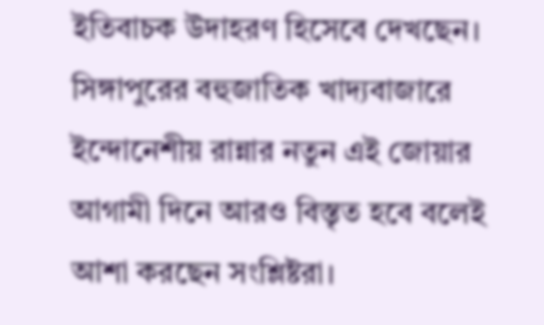ইতিবাচক উদাহরণ হিসেবে দেখছেন।
সিঙ্গাপুরের বহুজাতিক খাদ্যবাজারে ইন্দোনেশীয় রান্নার নতুন এই জোয়ার আগামী দিনে আরও বিস্তৃত হবে বলেই আশা করছেন সংশ্লিষ্টরা।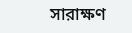সারাক্ষণ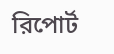রিপোর্ট